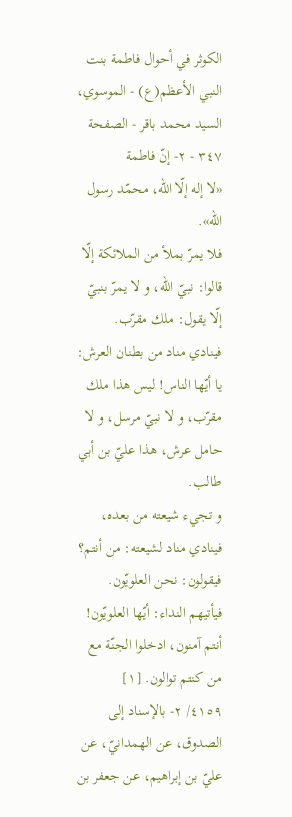الكوثر في أحوال فاطمة بنت النبي الأعظم(ع) - الموسوي، السيد محمد باقر - الصفحة ٣٤٧ - ٢- إنّ فاطمة
«لا إله إلّا اللّه، محمّد رسول اللّه».
فلا يمرّ بملأ من الملائكة إلّا قالوا: نبيّ اللّه، و لا يمرّ بنبيّ إلّا يقول: ملك مقرّب.
فينادي مناد من بطنان العرش: يا أيّها الناس! ليس هذا ملك مقرّب، و لا نبيّ مرسل، و لا حامل عرش، هذا عليّ بن أبي طالب.
و تجيء شيعته من بعده، فينادي مناد لشيعته: من أنتم؟
فيقولون: نحن العلويّون.
فيأتيهم النداء: أيّها العلويّون! أنتم آمنون، ادخلوا الجنّة مع من كنتم توالون. [١]
٤١٥٩/ ٢- بالإسناد إلى الصدوق، عن الهمدانيّ، عن عليّ بن إبراهيم، عن جعفر بن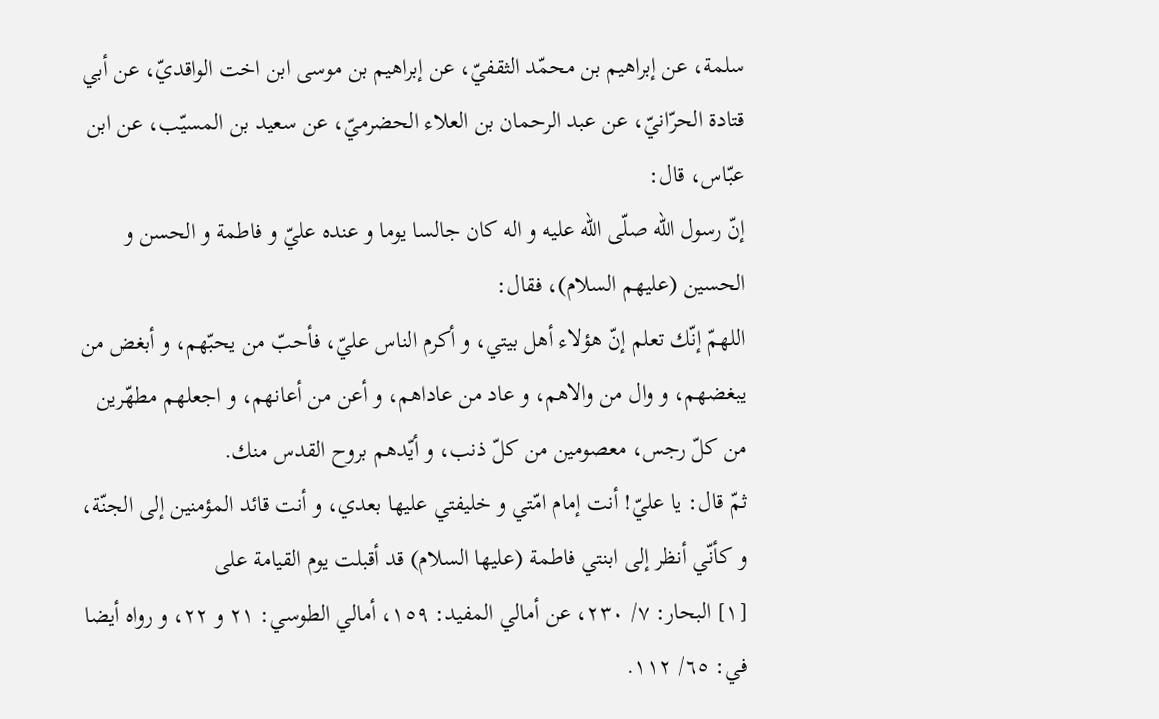سلمة، عن إبراهيم بن محمّد الثقفيّ، عن إبراهيم بن موسى ابن اخت الواقديّ، عن أبي قتادة الحرّانيّ، عن عبد الرحمان بن العلاء الحضرميّ، عن سعيد بن المسيّب، عن ابن عبّاس، قال:
إنّ رسول اللّه صلّى اللّه عليه و اله كان جالسا يوما و عنده عليّ و فاطمة و الحسن و الحسين (عليهم السلام)، فقال:
اللهمّ إنّك تعلم إنّ هؤلاء أهل بيتي، و أكرم الناس عليّ، فأحبّ من يحبّهم، و أبغض من يبغضهم، و وال من والاهم، و عاد من عاداهم، و أعن من أعانهم، و اجعلهم مطهّرين من كلّ رجس، معصومين من كلّ ذنب، و أيّدهم بروح القدس منك.
ثمّ قال: يا عليّ! أنت إمام امّتي و خليفتي عليها بعدي، و أنت قائد المؤمنين إلى الجنّة، و كأنّي أنظر إلى ابنتي فاطمة (عليها السلام) قد أقبلت يوم القيامة على
[١] البحار: ٧/ ٢٣٠، عن أمالي المفيد: ١٥٩، أمالي الطوسي: ٢١ و ٢٢، و رواه أيضا في: ٦٥/ ١١٢.